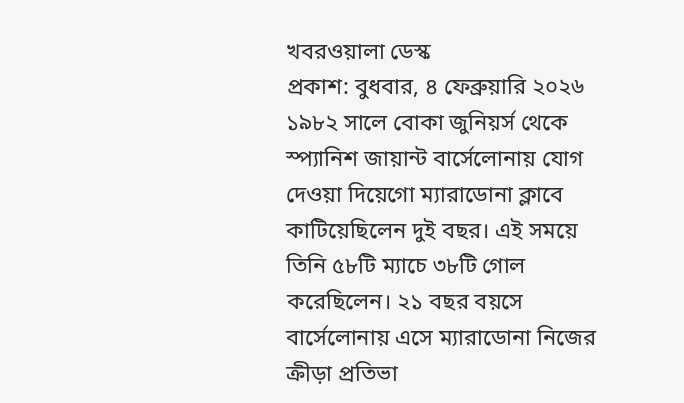খবরওয়ালা ডেস্ক
প্রকাশ: বুধবার, ৪ ফেব্রুয়ারি ২০২৬
১৯৮২ সালে বোকা জুনিয়র্স থেকে স্প্যানিশ জায়ান্ট বার্সেলোনায় যোগ দেওয়া দিয়েগো ম্যারাডোনা ক্লাবে কাটিয়েছিলেন দুই বছর। এই সময়ে তিনি ৫৮টি ম্যাচে ৩৮টি গোল করেছিলেন। ২১ বছর বয়সে বার্সেলোনায় এসে ম্যারাডোনা নিজের ক্রীড়া প্রতিভা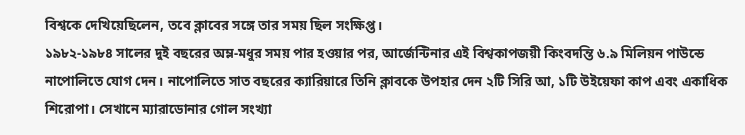বিশ্বকে দেখিয়েছিলেন, তবে ক্লাবের সঙ্গে তার সময় ছিল সংক্ষিপ্ত।
১৯৮২-১৯৮৪ সালের দুই বছরের অম্ল-মধুর সময় পার হওয়ার পর, আর্জেন্টিনার এই বিশ্বকাপজয়ী কিংবদন্তি ৬.৯ মিলিয়ন পাউন্ডে নাপোলিতে যোগ দেন। নাপোলিতে সাত বছরের ক্যারিয়ারে তিনি ক্লাবকে উপহার দেন ২টি সিরি আ, ১টি উইয়েফা কাপ এবং একাধিক শিরোপা। সেখানে ম্যারাডোনার গোল সংখ্যা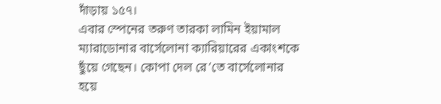দাঁড়ায় ১৫৭।
এবার স্পেনের তরুণ তারকা লামিন ইয়ামাল ম্যারাডোনার বার্সেলোনা ক্যারিয়ারের একাংশকে ছুঁয়ে গেছেন। কোপা দেল রে’তে বার্সেলোনার হয়ে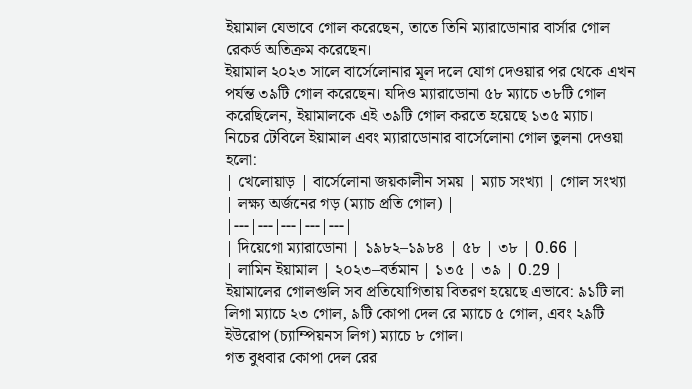ইয়ামাল যেভাবে গোল করেছেন, তাতে তিনি ম্যারাডোনার বার্সার গোল রেকর্ড অতিক্রম করেছেন।
ইয়ামাল ২০২৩ সালে বার্সেলোনার মূল দলে যোগ দেওয়ার পর থেকে এখন পর্যন্ত ৩৯টি গোল করেছেন। যদিও ম্যারাডোনা ৫৮ ম্যাচে ৩৮টি গোল করেছিলেন, ইয়ামালকে এই ৩৯টি গোল করতে হয়েছে ১৩৫ ম্যাচ।
নিচের টেবিলে ইয়ামাল এবং ম্যারাডোনার বার্সেলোনা গোল তুলনা দেওয়া হলো:
| খেলোয়াড় | বার্সেলোনা জয়কালীন সময় | ম্যাচ সংখ্যা | গোল সংখ্যা | লক্ষ্য অর্জনের গড় (ম্যাচ প্রতি গোল) |
|---|---|---|---|---|
| দিয়েগো ম্যারাডোনা | ১৯৮২–১৯৮৪ | ৫৮ | ৩৮ | 0.66 |
| লামিন ইয়ামাল | ২০২৩–বর্তমান | ১৩৫ | ৩৯ | 0.29 |
ইয়ামালের গোলগুলি সব প্রতিযোগিতায় বিতরণ হয়েছে এভাবে: ৯১টি লা লিগা ম্যাচে ২৩ গোল, ৯টি কোপা দেল রে ম্যাচে ৫ গোল, এবং ২৯টি ইউরোপ (চ্যাম্পিয়নস লিগ) ম্যাচে ৮ গোল।
গত বুধবার কোপা দেল রের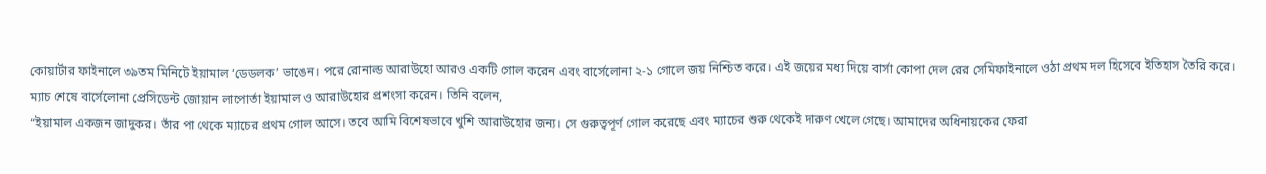কোয়ার্টার ফাইনালে ৩৯তম মিনিটে ইয়ামাল ‘ডেডলক’ ভাঙেন। পরে রোনাল্ড আরাউহো আরও একটি গোল করেন এবং বার্সেলোনা ২-১ গোলে জয় নিশ্চিত করে। এই জয়ের মধ্য দিয়ে বার্সা কোপা দেল রের সেমিফাইনালে ওঠা প্রথম দল হিসেবে ইতিহাস তৈরি করে।
ম্যাচ শেষে বার্সেলোনা প্রেসিডেন্ট জোয়ান লাপোর্তা ইয়ামাল ও আরাউহোর প্রশংসা করেন। তিনি বলেন,
“ইয়ামাল একজন জাদুকর। তাঁর পা থেকে ম্যাচের প্রথম গোল আসে। তবে আমি বিশেষভাবে খুশি আরাউহোর জন্য। সে গুরুত্বপূর্ণ গোল করেছে এবং ম্যাচের শুরু থেকেই দারুণ খেলে গেছে। আমাদের অধিনায়কের ফেরা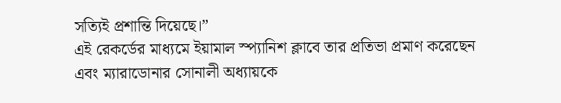সত্যিই প্রশান্তি দিয়েছে।”
এই রেকর্ডের মাধ্যমে ইয়ামাল স্প্যানিশ ক্লাবে তার প্রতিভা প্রমাণ করেছেন এবং ম্যারাডোনার সোনালী অধ্যায়কে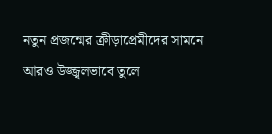নতুন প্রজন্মের ক্রীড়াপ্রেমীদের সামনে আরও উজ্জ্বলভাবে তুলে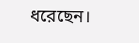ধরেছেন।